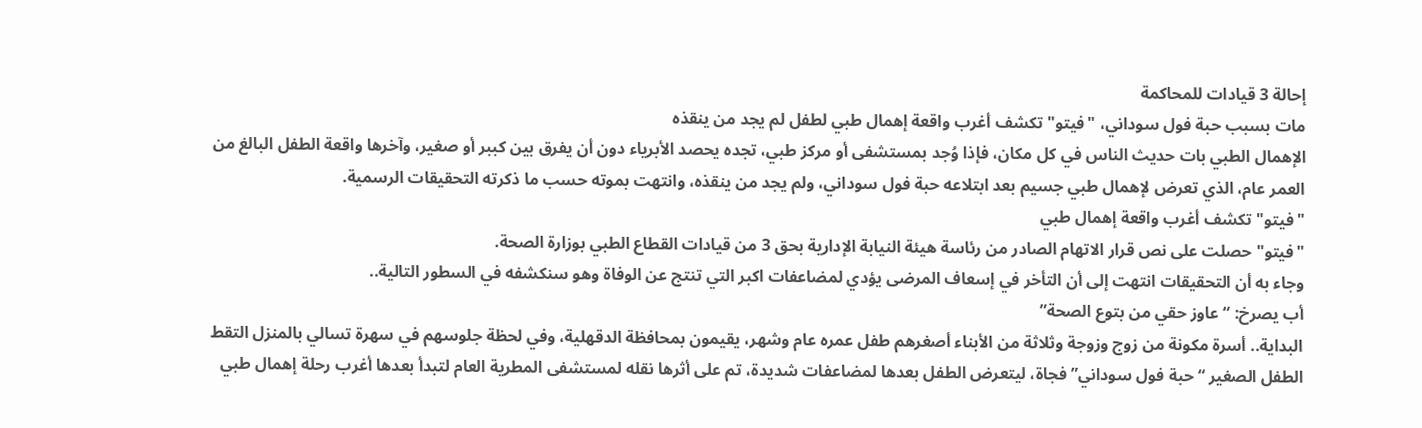إحالة 3 قيادات للمحاكمة
مات بسبب حبة فول سوداني، "فيتو" تكشف أغرب واقعة إهمال طبي لطفل لم يجد من ينقذه
الإهمال الطبي بات حديث الناس في كل مكان، فإذا وُجد بمستشفى أو مركز طبي، تجده يحصد الأبرياء دون أن يفرق بين كببر أو صغير، وآخرها واقعة الطفل البالغ من العمر عام، الذي تعرض لإهمال طبي جسيم بعد ابتلاعه حبة فول سوداني، ولم يجد من ينقذه، وانتهت بموته حسب ما ذكرته التحقيقات الرسمية.
"فيتو" تكشف أغرب واقعة إهمال طبي
"فيتو" حصلت على نص قرار الاتهام الصادر من رئاسة هيئة النيابة الإدارية بحق 3 من قيادات القطاع الطبي بوزارة الصحة.
وجاء به أن التحقيقات انتهت إلى أن التأخر في إسعاف المرضى يؤدي لمضاعفات اكبر التي تنتج عن الوفاة وهو سنكشفه في السطور التالية..
أب يصرخ: “عاوز حقي من بتوع الصحة”
البداية.. أسرة مكونة من زوج وزوجة وثلاثة من الأبناء أصغرهم طفل عمره عام وشهر، يقيمون بمحافظة الدقهلية، وفي لحظة جلوسهم في سهرة تسالي بالمنزل التقط الطفل الصغير “حبة فول سوداني” فجاة، ليتعرض الطفل بعدها لمضاعفات شديدة، تم على أثرها نقله لمستشفى المطرية العام لتبدأ بعدها أغرب رحلة إهمال طبي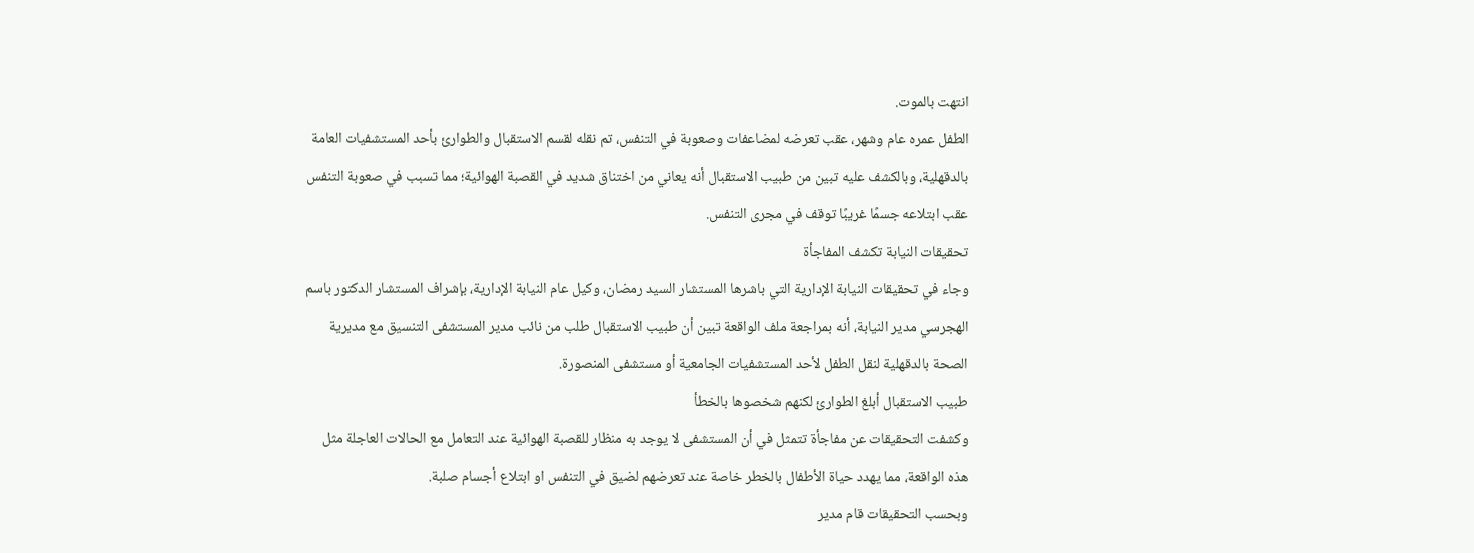انتهت بالموت.
الطفل عمره عام وشهر، عقب تعرضه لمضاعفات وصعوبة في التنفس، تم نقله لقسم الاستقبال والطوارئ بأحد المستشفيات العامة بالدقهلية، وبالكشف عليه تبين من طبيب الاستقبال أنه يعاني من اختناق شديد في القصبة الهوائية؛ مما تسبب في صعوبة التنفس عقب ابتلاعه جسمًا غريبًا توقف في مجرى التنفس.
تحقيقات النيابة تكشف المفاجأة
وجاء في تحقيقات النيابة الإدارية التي باشرها المستشار السيد رمضان، وكيل عام النيابة الإدارية، بإشراف المستشار الدكتور باسم الهجرسي مدير النيابة، أنه بمراجعة ملف الواقعة تبين أن طبيب الاستقبال طلب من نائب مدير المستشفى التنسيق مع مديرية الصحة بالدقهلية لنقل الطفل لأحد المستشفيات الجامعية أو مستشفى المنصورة.
طبيب الاستقبال أبلغ الطوارئ لكنهم شخصوها بالخطأ
وكشفت التحقيقات عن مفاجأة تتمثل في أن المستشفى لا يوجد به منظار للقصبة الهوائية عند التعامل مع الحالات العاجلة مثل هذه الواقعة، مما يهدد حياة الأطفال بالخطر خاصة عند تعرضهم لضيق في التنفس او ابتلاع أجسام صلبة.
وبحسب التحقيقات قام مدير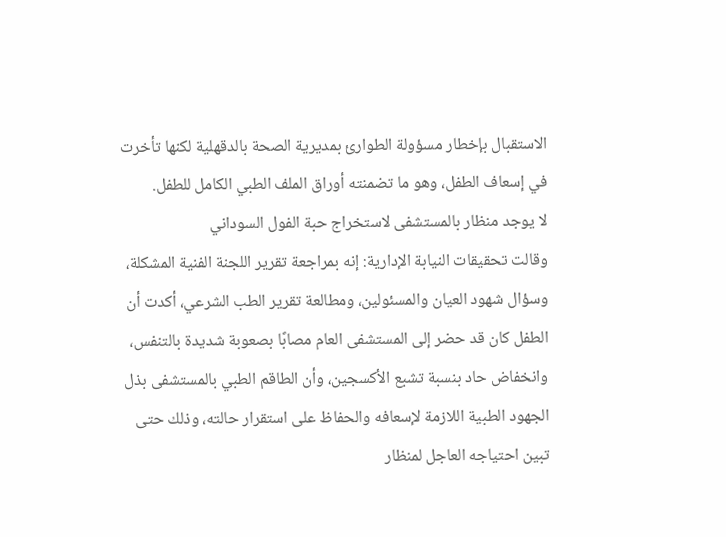الاستقبال بإخطار مسؤولة الطوارئ بمديرية الصحة بالدقهلية لكنها تأخرت في إسعاف الطفل، وهو ما تضمنته أوراق الملف الطبي الكامل للطفل.
لا يوجد منظار بالمستشفى لاستخراج حبة الفول السوداني
وقالت تحقيقات النيابة الإدارية: إنه بمراجعة تقرير اللجنة الفنية المشكلة، وسؤال شهود العيان والمسئولين، ومطالعة تقرير الطب الشرعي، أكدت أن الطفل كان قد حضر إلى المستشفى العام مصابًا بصعوبة شديدة بالتنفس، وانخفاض حاد بنسبة تشبع الأكسجين، وأن الطاقم الطبي بالمستشفى بذل الجهود الطبية اللازمة لإسعافه والحفاظ على استقرار حالته، وذلك حتى تبين احتياجه العاجل لمنظار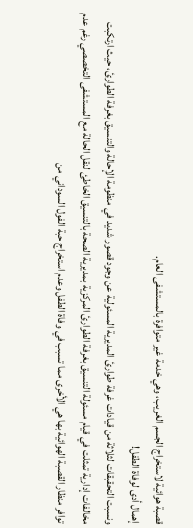قصبة هوائية لاستخراج الجسم الغريب، وهي خدمة غير متوافرة بالمستشفى العام.
إهمال أدى لوفاة الطفل!
ونسبت التحقبقات لثلاثة من قيادات غرفة طوارئ المديرية المسئولية عن وجود قصور شديد في منظومة الإحالة والتنسيق بغرفة الطوارئ، حيث ارتكبت مخالفات إدارية تمثلت في قيام مسئولة التنسيق بغرفة الطوارئ المركزية بمديرية الصحة بالتنسيق الخاطئ لنقل الحالة مع المستشفى التخصصي رغم عدم توافر منظار القصبة الهوائية بها هي الأخرى مما تسبب في وفاة الطفل وعدم استخراج حبة الفول السوداني من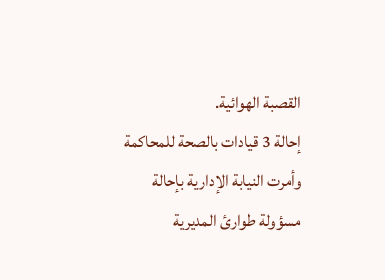القصبة الهوائية.
إحالة 3 قيادات بالصحة للمحاكمة
وأمرت النيابة الإدارية بإحالة مسؤولة طوارئ المديرية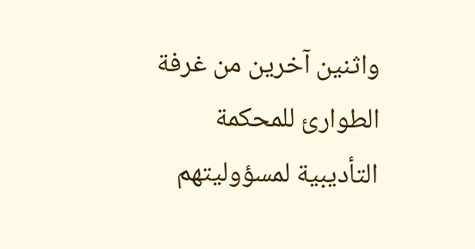واثنين آخرين من غرفة الطوارئ للمحكمة التأديبية لمسؤوليتهم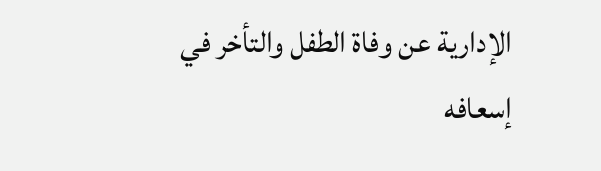الإدارية عن وفاة الطفل والتأخر في إسعافه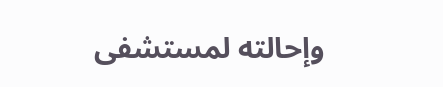وإحالته لمستشفى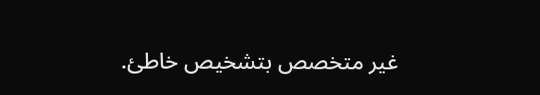غير متخصص بتشخيص خاطئ.